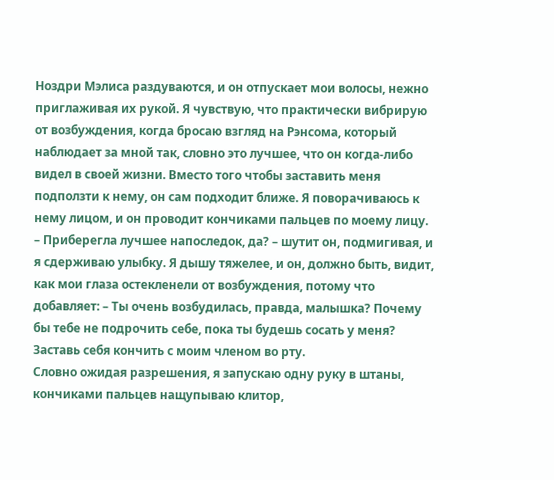Ноздри Мэлиса раздуваются, и он отпускает мои волосы, нежно приглаживая их рукой. Я чувствую, что практически вибрирую от возбуждения, когда бросаю взгляд на Рэнсома, который наблюдает за мной так, словно это лучшее, что он когда-либо видел в своей жизни. Вместо того чтобы заставить меня подползти к нему, он сам подходит ближе. Я поворачиваюсь к нему лицом, и он проводит кончиками пальцев по моему лицу.
– Приберегла лучшее напоследок, да? – шутит он, подмигивая, и я сдерживаю улыбку. Я дышу тяжелее, и он, должно быть, видит, как мои глаза остекленели от возбуждения, потому что добавляет: – Ты очень возбудилась, правда, малышка? Почему бы тебе не подрочить себе, пока ты будешь сосать у меня? Заставь себя кончить с моим членом во рту.
Словно ожидая разрешения, я запускаю одну руку в штаны, кончиками пальцев нащупываю клитор,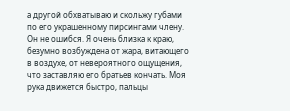а другой обхватываю и скольжу губами по его украшенному пирсингами члену. Он не ошибся. Я очень близка к краю, безумно возбуждена от жара, витающего в воздухе, от невероятного ощущения, что заставляю его братьев кончать. Моя рука движется быстро, пальцы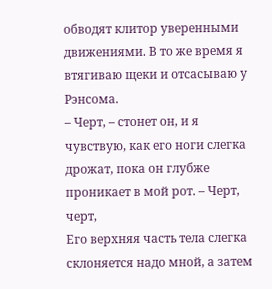обводят клитор уверенными движениями. В то же время я втягиваю щеки и отсасываю у Рэнсома.
– Черт, – стонет он, и я чувствую, как его ноги слегка дрожат, пока он глубже проникает в мой рот. – Черт, черт,
Его верхняя часть тела слегка склоняется надо мной, а затем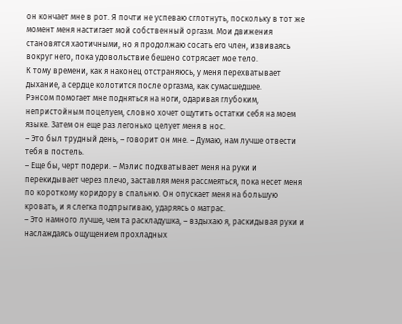он кончает мне в рот. Я почти не успеваю сглотнуть, поскольку в тот же момент меня настигает мой собственный оргазм. Мои движения становятся хаотичными, но я продолжаю сосать его член, извиваясь вокруг него, пока удовольствие бешено сотрясает мое тело.
К тому времени, как я наконец отстраняюсь, у меня перехватывает дыхание, а сердце колотится после оргазма, как сумасшедшее.
Рэнсом помогает мне подняться на ноги, одаривая глубоким, непристойным поцелуем, словно хочет ощутить остатки себя на моем языке. Затем он еще раз легонько целует меня в нос.
– Это был трудный день, – говорит он мне. – Думаю, нам лучше отвести тебя в постель.
– Еще бы, черт подери. – Мэлис подхватывает меня на руки и перекидывает через плечо, заставляя меня рассмеяться, пока несет меня по короткому коридору в спальню. Он опускает меня на большую кровать, и я слегка подпрыгиваю, ударяясь о матрас.
– Это намного лучше, чем та раскладушка, – вздыхаю я, раскидывая руки и наслаждаясь ощущением прохладных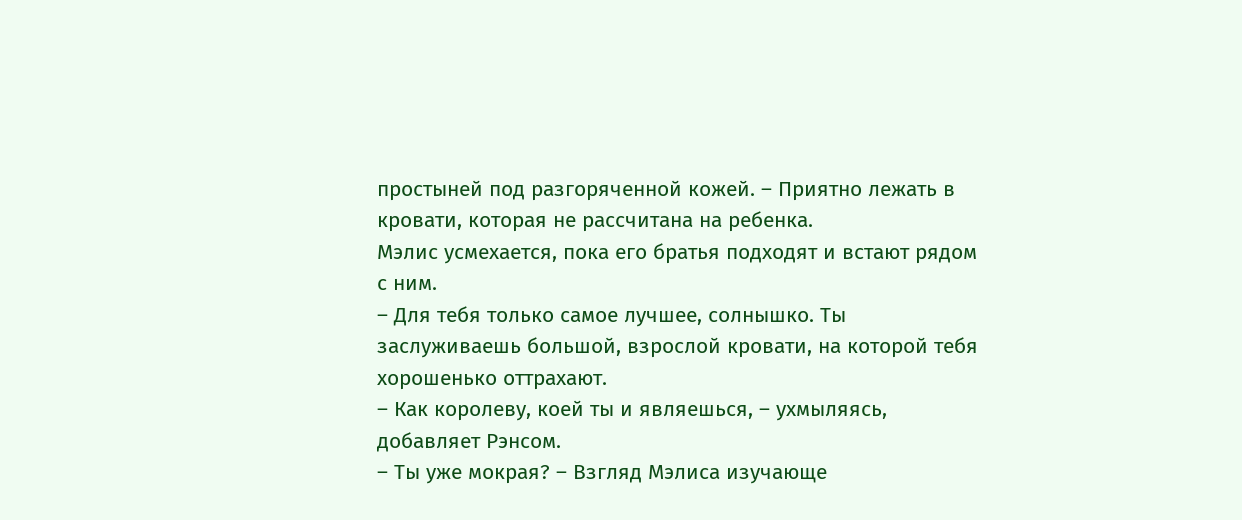простыней под разгоряченной кожей. – Приятно лежать в кровати, которая не рассчитана на ребенка.
Мэлис усмехается, пока его братья подходят и встают рядом с ним.
– Для тебя только самое лучшее, солнышко. Ты заслуживаешь большой, взрослой кровати, на которой тебя хорошенько оттрахают.
– Как королеву, коей ты и являешься, – ухмыляясь, добавляет Рэнсом.
– Ты уже мокрая? – Взгляд Мэлиса изучающе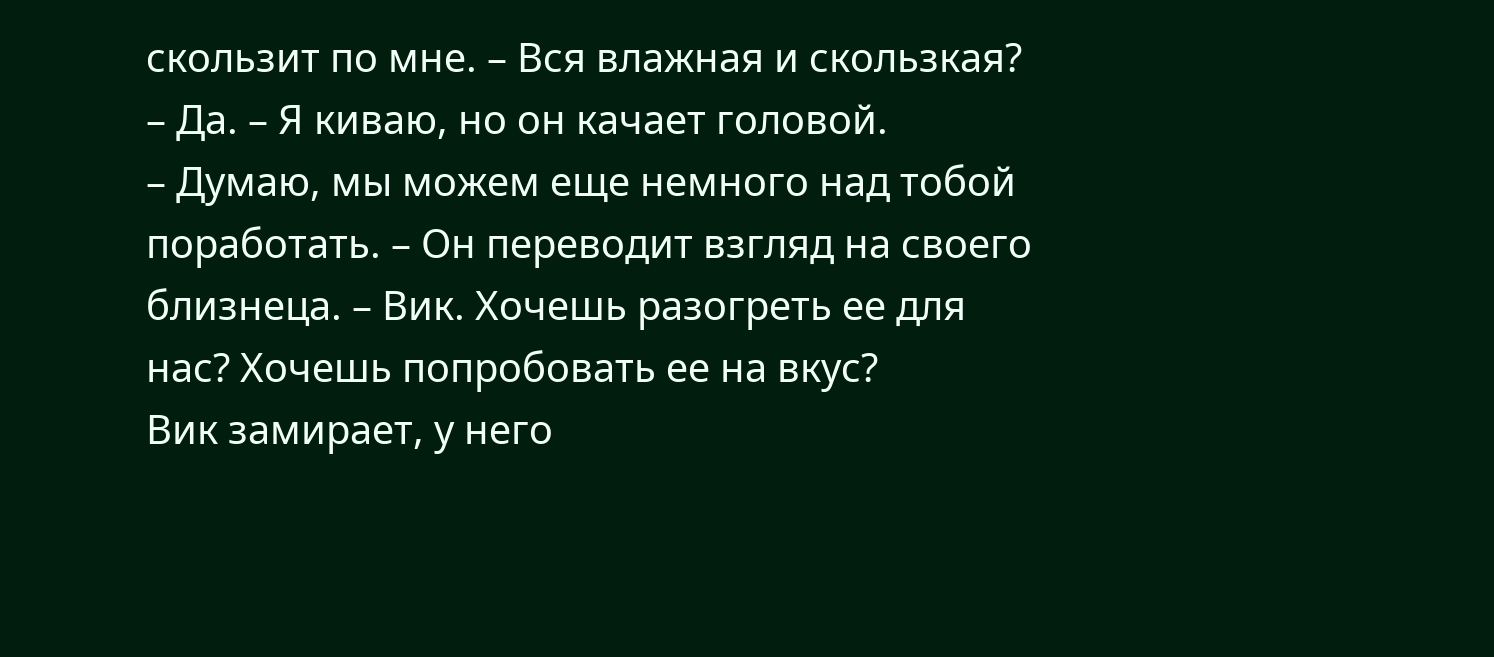скользит по мне. – Вся влажная и скользкая?
– Да. – Я киваю, но он качает головой.
– Думаю, мы можем еще немного над тобой поработать. – Он переводит взгляд на своего близнеца. – Вик. Хочешь разогреть ее для нас? Хочешь попробовать ее на вкус?
Вик замирает, у него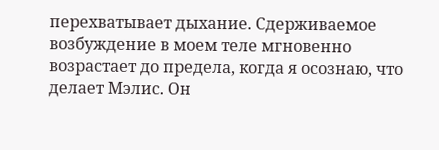перехватывает дыхание. Сдерживаемое возбуждение в моем теле мгновенно возрастает до предела, когда я осознаю, что делает Мэлис. Он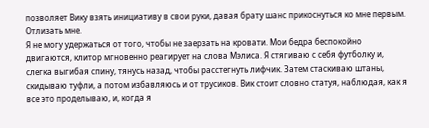позволяет Вику взять инициативу в свои руки, давая брату шанс прикоснуться ко мне первым. Отлизать мне.
Я не могу удержаться от того, чтобы не заерзать на кровати. Мои бедра беспокойно двигаются, клитор мгновенно реагирует на слова Мэлиса. Я стягиваю с себя футболку и, слегка выгибая спину, тянусь назад, чтобы расстегнуть лифчик. Затем стаскиваю штаны, скидываю туфли, а потом избавляюсь и от трусиков. Вик стоит словно статуя, наблюдая, как я все это проделываю, и, когда я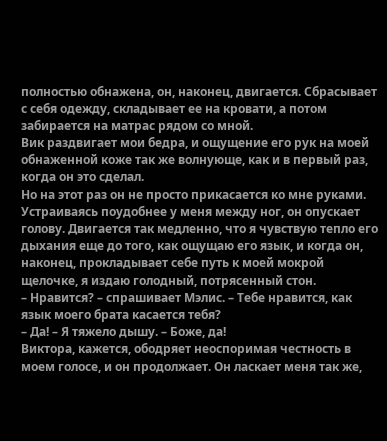полностью обнажена, он, наконец, двигается. Сбрасывает с себя одежду, складывает ее на кровати, а потом забирается на матрас рядом со мной.
Вик раздвигает мои бедра, и ощущение его рук на моей обнаженной коже так же волнующе, как и в первый раз, когда он это сделал.
Но на этот раз он не просто прикасается ко мне руками.
Устраиваясь поудобнее у меня между ног, он опускает голову. Двигается так медленно, что я чувствую тепло его дыхания еще до того, как ощущаю его язык, и когда он, наконец, прокладывает себе путь к моей мокрой щелочке, я издаю голодный, потрясенный стон.
– Нравится? – спрашивает Мэлис. – Тебе нравится, как язык моего брата касается тебя?
– Да! – Я тяжело дышу. – Боже, да!
Виктора, кажется, ободряет неоспоримая честность в моем голосе, и он продолжает. Он ласкает меня так же,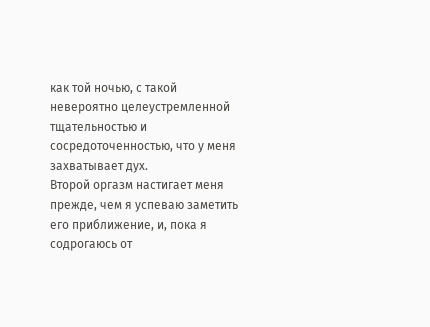как той ночью, с такой невероятно целеустремленной тщательностью и сосредоточенностью, что у меня захватывает дух.
Второй оргазм настигает меня прежде, чем я успеваю заметить его приближение, и, пока я содрогаюсь от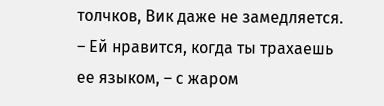толчков, Вик даже не замедляется.
– Ей нравится, когда ты трахаешь ее языком, – с жаром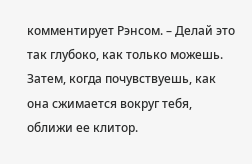комментирует Рэнсом. – Делай это так глубоко, как только можешь. Затем, когда почувствуешь, как она сжимается вокруг тебя, оближи ее клитор.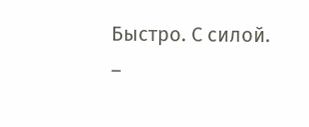Быстро. С силой.
–